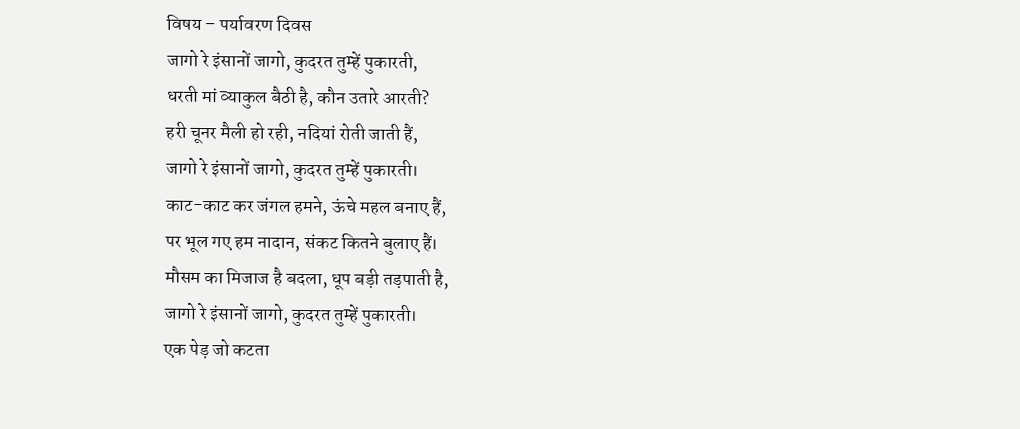विषय – पर्यावरण दिवस
जागो रे इंसानों जागो, कुदरत तुम्हें पुकारती,
धरती मां व्याकुल बैठी है, कौन उतारे आरती?
हरी चूनर मैली हो रही, नदियां रोती जाती हैं,
जागो रे इंसानों जागो, कुदरत तुम्हें पुकारती।
काट-काट कर जंगल हमने, ऊंचे महल बनाए हैं,
पर भूल गए हम नादान, संकट कितने बुलाए हैं।
मौसम का मिजाज है बदला, धूप बड़ी तड़पाती है,
जागो रे इंसानों जागो, कुदरत तुम्हें पुकारती।
एक पेड़ जो कटता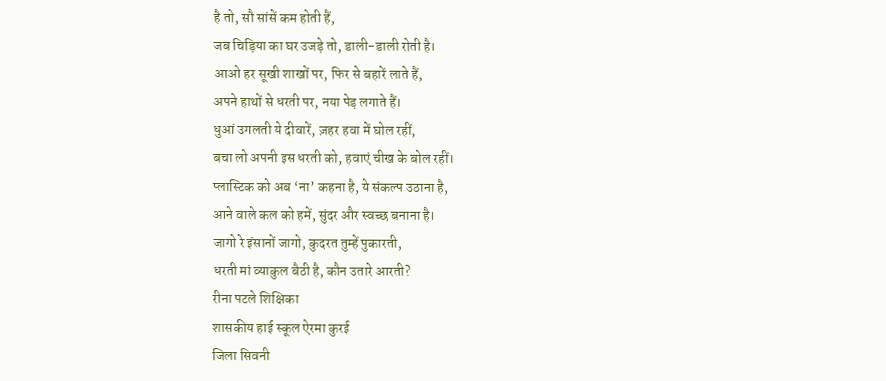है तो, सौ सांसें कम होती हैं,
जब चिड़िया का घर उजड़े तो, डाली-डाली रोती है।
आओ हर सूखी शाखों पर, फिर से बहारें लाते हैं,
अपने हाथों से धरती पर, नया पेड़ लगाते हैं।
धुआं उगलती ये दीवारें, ज़हर हवा में घोल रहीं,
बचा लो अपनी इस धरती को, हवाएं चीख के बोल रहीं।
प्लास्टिक को अब ‘ना’ कहना है, ये संकल्प उठाना है,
आने वाले कल को हमें, सुंदर और स्वच्छ बनाना है।
जागो रे इंसानों जागो, कुदरत तुम्हें पुकारती,
धरती मां व्याकुल बैठी है, कौन उतारे आरती?
रीना पटले शिक्षिका
शासकीय हाई स्कूल ऐरमा कुरई
जिला सिवनी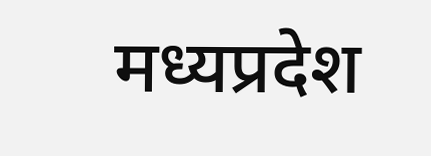मध्यप्रदेश